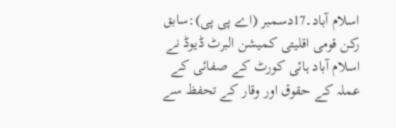اسلام آباد۔17دسمبر (اے پی پی):سابق رکن قومی اقلیتی کمیشن البرٹ ڈیوڈ نے اسلام آباد ہائی کورٹ کے صفائی کے عملہ کے حقوق اور وقار کے تحفظ سے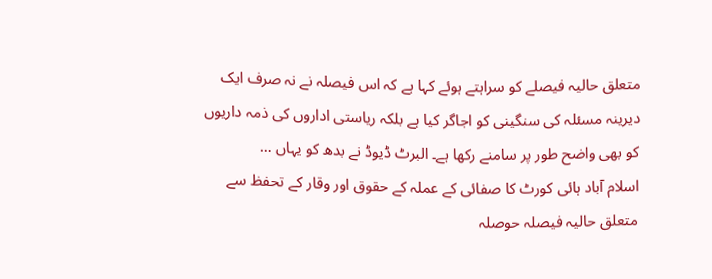متعلق حالیہ فیصلے کو سراہتے ہوئے کہا ہے کہ اس فیصلہ نے نہ صرف ایک دیرینہ مسئلہ کی سنگینی کو اجاگر کیا ہے بلکہ ریاستی اداروں کی ذمہ داریوں کو بھی واضح طور پر سامنے رکھا ہے۔ البرٹ ڈیوڈ نے بدھ کو یہاں …
اسلام آباد ہائی کورٹ کا صفائی کے عملہ کے حقوق اور وقار کے تحفظ سے متعلق حالیہ فیصلہ حوصلہ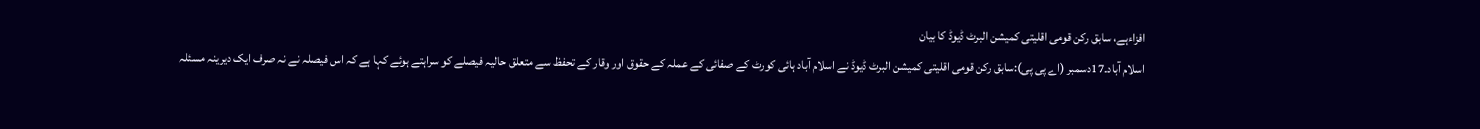افزاءہے، سابق رکن قومی اقلیتی کمیشن البرٹ ڈیوڈ کا بیان
اسلام آباد۔17دسمبر (اے پی پی):سابق رکن قومی اقلیتی کمیشن البرٹ ڈیوڈ نے اسلام آباد ہائی کورٹ کے صفائی کے عملہ کے حقوق اور وقار کے تحفظ سے متعلق حالیہ فیصلے کو سراہتے ہوئے کہا ہے کہ اس فیصلہ نے نہ صرف ایک دیرینہ مسئلہ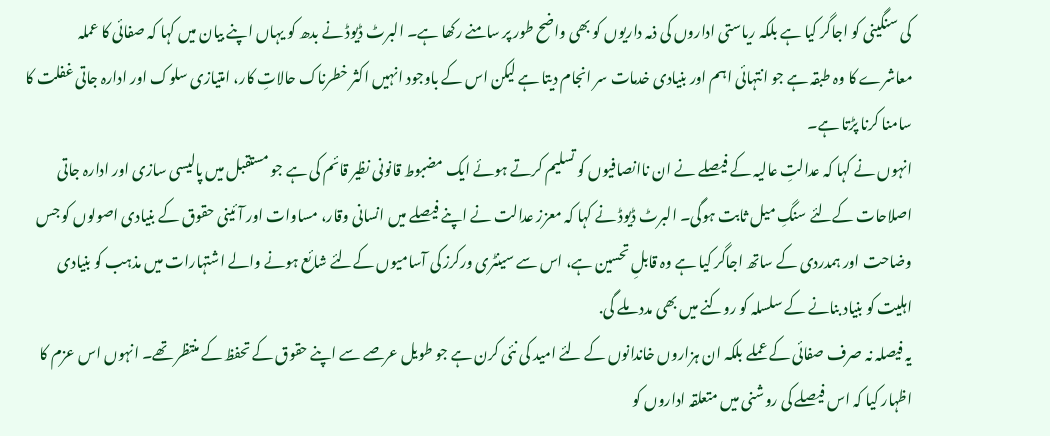کی سنگینی کو اجاگر کیا ہے بلکہ ریاستی اداروں کی ذمہ داریوں کو بھی واضح طور پر سامنے رکھا ہے۔ البرٹ ڈیوڈ نے بدھ کو یہاں اپنے بیان میں کہا کہ صفائی کا عملہ معاشرے کا وہ طبقہ ہے جو انتہائی اہم اور بنیادی خدمات سر انجام دیتا ہے لیکن اس کے باوجود انہیں اکثر خطرناک حالاتِ کار، امتیازی سلوک اور ادارہ جاتی غفلت کا سامنا کرنا پڑتا ہے۔
انہوں نے کہا کہ عدالتِ عالیہ کے فیصلے نے ان ناانصافیوں کو تسلیم کرتے ہوئے ایک مضبوط قانونی نظیر قائم کی ہے جو مستقبل میں پالیسی سازی اور ادارہ جاتی اصلاحات کےلئے سنگِ میل ثابت ہوگی۔ البرٹ ڈیوڈ نے کہا کہ معزز عدالت نے اپنے فیصلے میں انسانی وقار، مساوات اور آئینی حقوق کے بنیادی اصولوں کو جس وضاحت اور ہمدردی کے ساتھ اجاگر کیا ہے وہ قابلِ تحسین ہے، اس سے سینٹری ورکرز کی آسامیوں کےلئے شائع ہونے والے اشتہارات میں مذہب کو بنیادی اہلیت کو بنیاد بنانے کے سلسلہ کو روکنے میں بھی مدد ملے گی.
یہ فیصلہ نہ صرف صفائی کے عملے بلکہ ان ہزاروں خاندانوں کے لئے امید کی نئی کرن ہے جو طویل عرصے سے اپنے حقوق کے تحفظ کے منتظر تھے۔ انہوں اس عزم کا اظہار کیا کہ اس فیصلے کی روشنی میں متعلقہ اداروں کو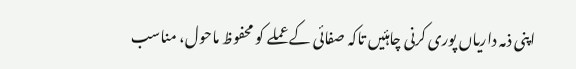اپنی ذمہ داریاں پوری کرنی چاہئیں تاکہ صفائی کے عملے کو محفوظ ماحول، مناسب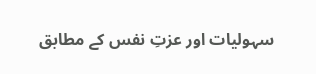سہولیات اور عزتِ نفس کے مطابق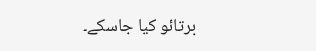برتائو کیا جاسکے۔